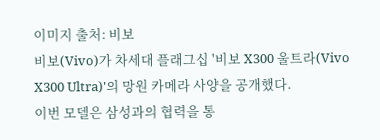이미지 출처: 비보
비보(Vivo)가 차세대 플래그십 '비보 X300 울트라(Vivo
X300 Ultra)'의 망원 카메라 사양을 공개했다.
이번 모델은 삼성과의 협력을 통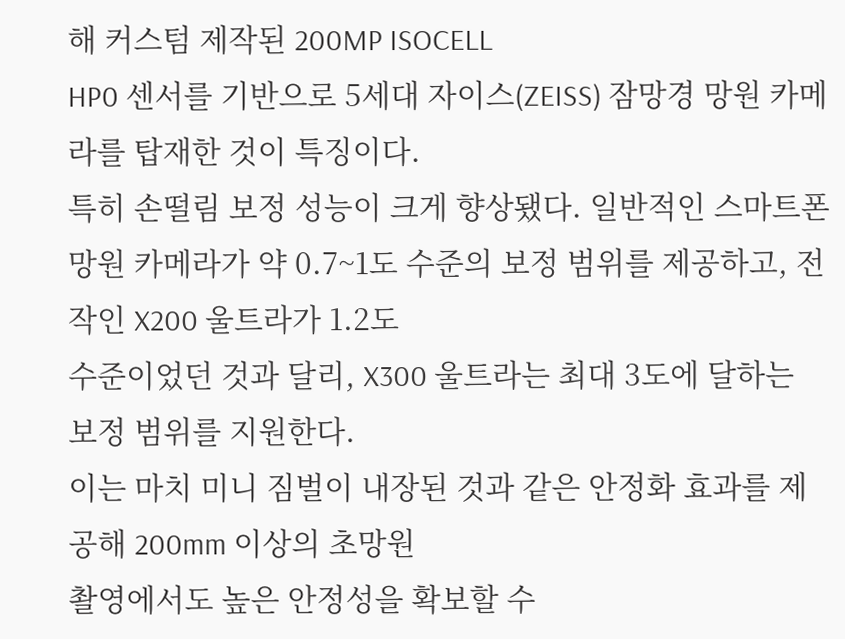해 커스텀 제작된 200MP ISOCELL
HP0 센서를 기반으로 5세대 자이스(ZEISS) 잠망경 망원 카메라를 탑재한 것이 특징이다.
특히 손떨림 보정 성능이 크게 향상됐다. 일반적인 스마트폰
망원 카메라가 약 0.7~1도 수준의 보정 범위를 제공하고, 전작인 X200 울트라가 1.2도
수준이었던 것과 달리, X300 울트라는 최대 3도에 달하는 보정 범위를 지원한다.
이는 마치 미니 짐벌이 내장된 것과 같은 안정화 효과를 제공해 200mm 이상의 초망원
촬영에서도 높은 안정성을 확보할 수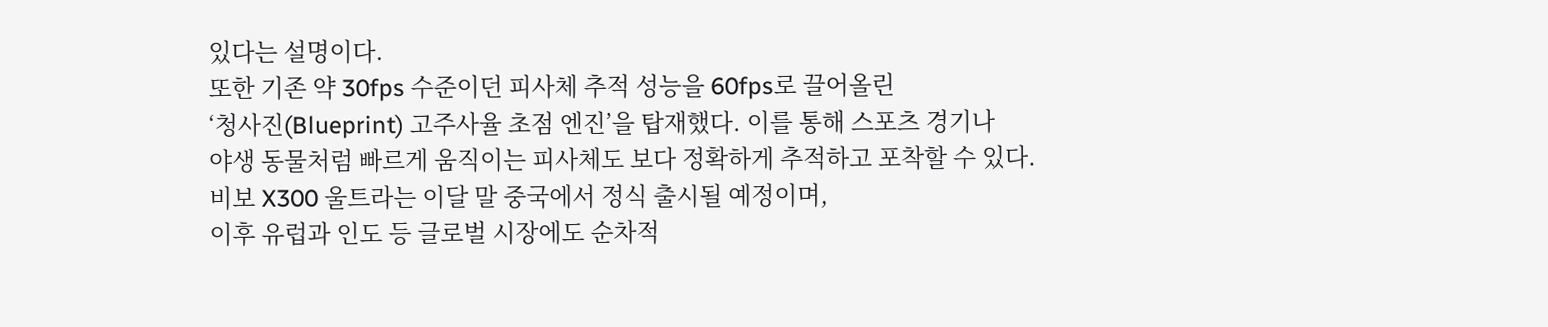있다는 설명이다.
또한 기존 약 30fps 수준이던 피사체 추적 성능을 60fps로 끌어올린
‘청사진(Blueprint) 고주사율 초점 엔진’을 탑재했다. 이를 통해 스포츠 경기나
야생 동물처럼 빠르게 움직이는 피사체도 보다 정확하게 추적하고 포착할 수 있다.
비보 X300 울트라는 이달 말 중국에서 정식 출시될 예정이며,
이후 유럽과 인도 등 글로벌 시장에도 순차적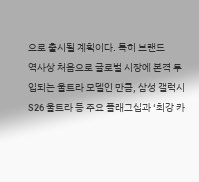으로 출시될 계획이다. 특히 브랜드
역사상 처음으로 글로벌 시장에 본격 투입되는 울트라 모델인 만큼, 삼성 갤럭시
S26 울트라 등 주요 플래그십과 ‘최강 카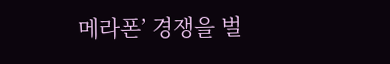메라폰’ 경쟁을 벌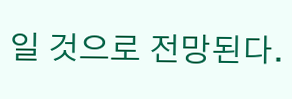일 것으로 전망된다.